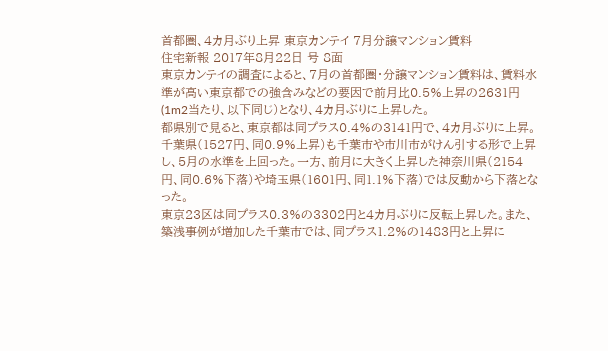首都圏、4カ月ぶり上昇 東京カンテイ 7月分譲マンション賃料
住宅新報 2017年8月22日 号 8面
東京カンテイの調査によると、7月の首都圏・分譲マンション賃料は、賃料水準が高い東京都での強含みなどの要因で前月比0.5%上昇の2631円(1m2当たり、以下同じ)となり、4カ月ぶりに上昇した。
都県別で見ると、東京都は同プラス0.4%の3141円で、4カ月ぶりに上昇。千葉県(1527円、同0.9%上昇)も千葉市や市川市がけん引する形で上昇し、5月の水準を上回った。一方、前月に大きく上昇した神奈川県(2154円、同0.6%下落)や埼玉県(1601円、同1.1%下落)では反動から下落となった。
東京23区は同プラス0.3%の3302円と4カ月ぶりに反転上昇した。また、築浅事例が増加した千葉市では、同プラス1.2%の1483円と上昇に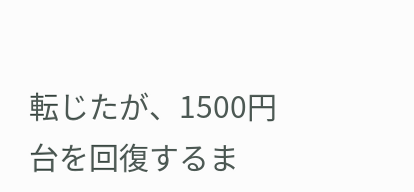転じたが、1500円台を回復するま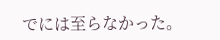でには至らなかった。